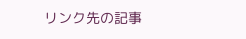リンク先の記事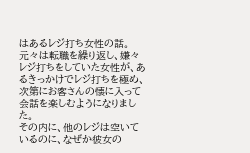はあるレジ打ち女性の話。
元々は転職を繰り返し、嫌々レジ打ちをしていた女性が、あるきっかけでレジ打ちを極め、次第にお客さんの懐に入って会話を楽しむようになりました。
その内に、他のレジは空いているのに、なぜか彼女の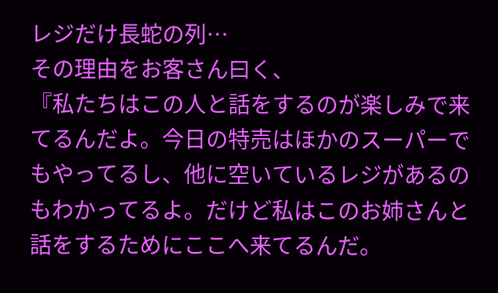レジだけ長蛇の列…
その理由をお客さん曰く、
『私たちはこの人と話をするのが楽しみで来てるんだよ。今日の特売はほかのスーパーでもやってるし、他に空いているレジがあるのもわかってるよ。だけど私はこのお姉さんと話をするためにここへ来てるんだ。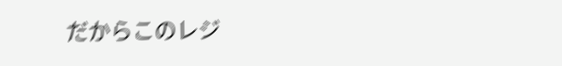だからこのレジ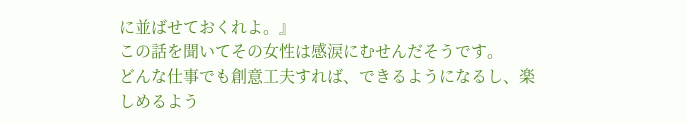に並ばせておくれよ。』
この話を聞いてその女性は感涙にむせんだそうです。
どんな仕事でも創意工夫すれば、できるようになるし、楽しめるよう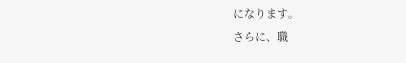になります。
さらに、職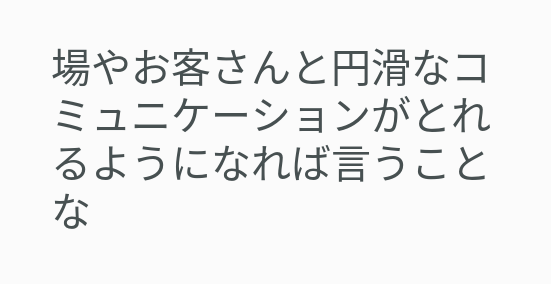場やお客さんと円滑なコミュニケーションがとれるようになれば言うことな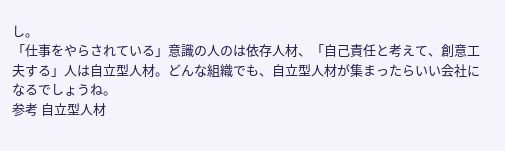し。
「仕事をやらされている」意識の人のは依存人材、「自己責任と考えて、創意工夫する」人は自立型人材。どんな組織でも、自立型人材が集まったらいい会社になるでしょうね。
参考 自立型人材